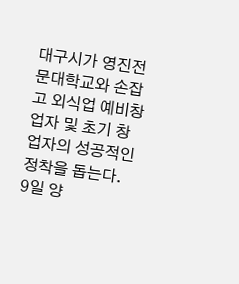대구시가 영진전문대학교와 손잡고 외식업 예비창업자 및 초기 창업자의 성공적인 정착을 돕는다.
9일 양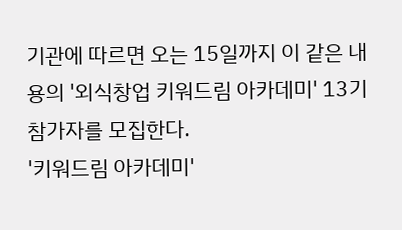기관에 따르면 오는 15일까지 이 같은 내용의 '외식창업 키워드림 아카데미' 13기 참가자를 모집한다.
'키워드림 아카데미'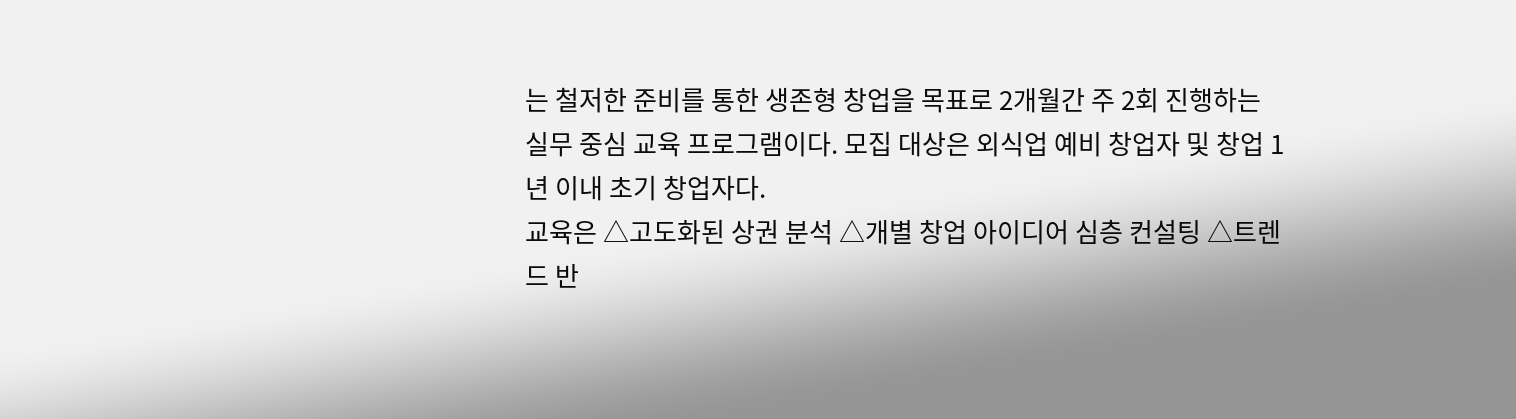는 철저한 준비를 통한 생존형 창업을 목표로 2개월간 주 2회 진행하는 실무 중심 교육 프로그램이다. 모집 대상은 외식업 예비 창업자 및 창업 1년 이내 초기 창업자다.
교육은 △고도화된 상권 분석 △개별 창업 아이디어 심층 컨설팅 △트렌드 반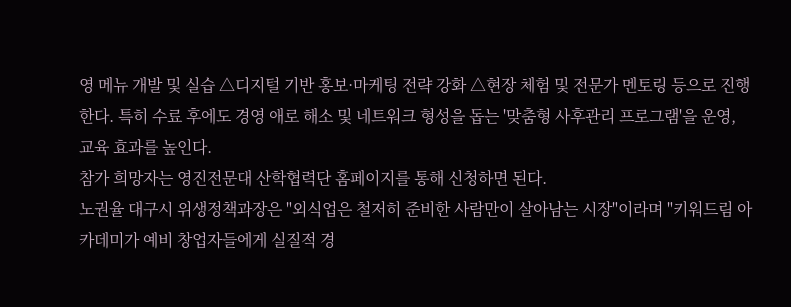영 메뉴 개발 및 실습 △디지털 기반 홍보·마케팅 전략 강화 △현장 체험 및 전문가 멘토링 등으로 진행한다. 특히 수료 후에도 경영 애로 해소 및 네트워크 형성을 돕는 '맞춤형 사후관리 프로그램'을 운영, 교육 효과를 높인다.
참가 희망자는 영진전문대 산학협력단 홈페이지를 통해 신청하면 된다.
노권율 대구시 위생정책과장은 "외식업은 철저히 준비한 사람만이 살아남는 시장"이라며 "키워드림 아카데미가 예비 창업자들에게 실질적 경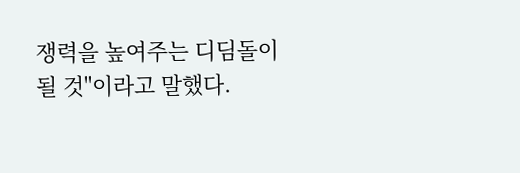쟁력을 높여주는 디딤돌이 될 것"이라고 말했다.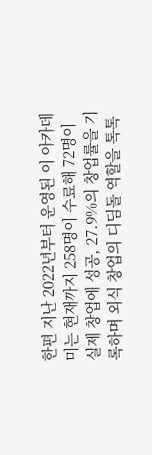한편 지난 2022년부터 운영된 이 아카데미는 현재까지 258명이 수료해 72명이 실제 창업에 성공, 27.9%의 창업률을 기록하며 외식 창업의 디딤돌 역할을 톡톡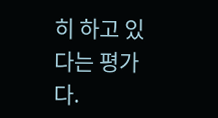히 하고 있다는 평가다.